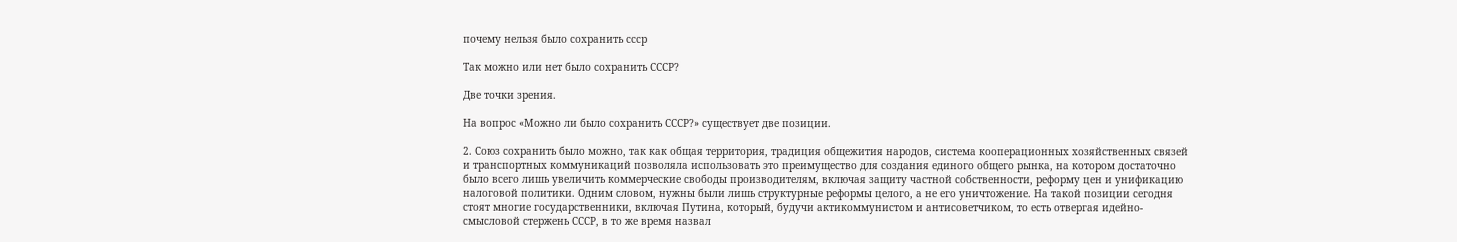почему нельзя было сохранить ссср

Так можно или нет было сохранить СССР?

Две точки зрения.

На вопрос «Можно ли было сохранить СССР?» существует две позиции.

2. Союз сохранить было можно, так как общая территория, традиция общежития народов, система кооперационных хозяйственных связей и транспортных коммуникаций позволяла использовать это преимущество для создания единого общего рынка, на котором достаточно было всего лишь увеличить коммерческие свободы производителям, включая защиту частной собственности, реформу цен и унификацию налоговой политики. Одним словом, нужны были лишь структурные реформы целого, а не его уничтожение. На такой позиции сегодня стоят многие государственники, включая Путина, который, будучи актикоммунистом и антисоветчиком, то есть отвергая идейно-смысловой стержень СССР, в то же время назвал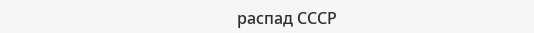распад СССР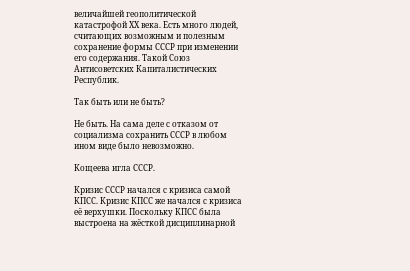величайшей геополитической катастрофой ХХ века. Есть много людей, считающих возможным и полезным сохранение формы СССР при изменении его содержания. Такой Союз Антисоветских Капиталистических Республик.

Так быть или не быть?

Не быть. На сама деле с отказом от социализма сохранить СССР в любом ином виде было невозможно.

Кощеева игла СССР.

Кризис СССР начался с кризиса самой КПСС. Кризис КПСС же начался с кризиса её верхушки. Поскольку КПСС была выстроена на жёсткой дисциплинарной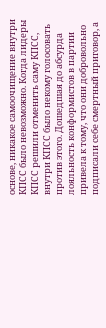основе, никакое самоочищение внутри КПСС было невозможно. Когда лидеры КПСС решили отменить саму КПСС, внутри КПСС было некому голосовать против этого. Дошедшая до абсурда лояльность конформистов в партии привела к тому, что они добровольно подписали себе смертный приговор, а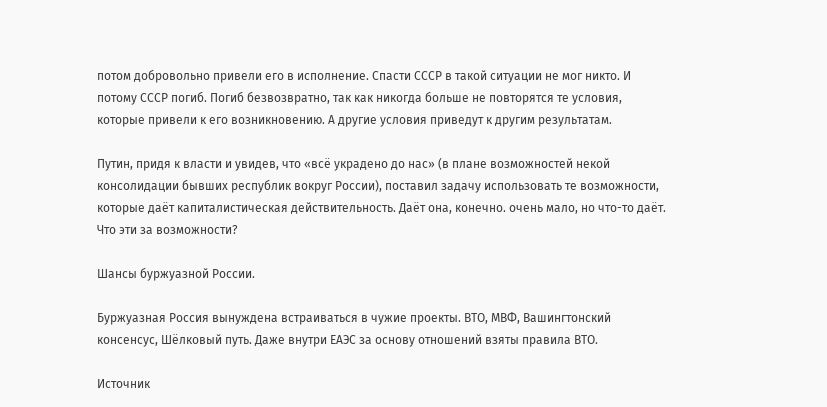потом добровольно привели его в исполнение. Спасти СССР в такой ситуации не мог никто. И потому СССР погиб. Погиб безвозвратно, так как никогда больше не повторятся те условия, которые привели к его возникновению. А другие условия приведут к другим результатам.

Путин, придя к власти и увидев, что «всё украдено до нас» (в плане возможностей некой консолидации бывших республик вокруг России), поставил задачу использовать те возможности, которые даёт капиталистическая действительность. Даёт она, конечно. очень мало, но что-то даёт. Что эти за возможности?

Шансы буржуазной России.

Буржуазная Россия вынуждена встраиваться в чужие проекты. ВТО, МВФ, Вашингтонский консенсус, Шёлковый путь. Даже внутри ЕАЭС за основу отношений взяты правила ВТО.

Источник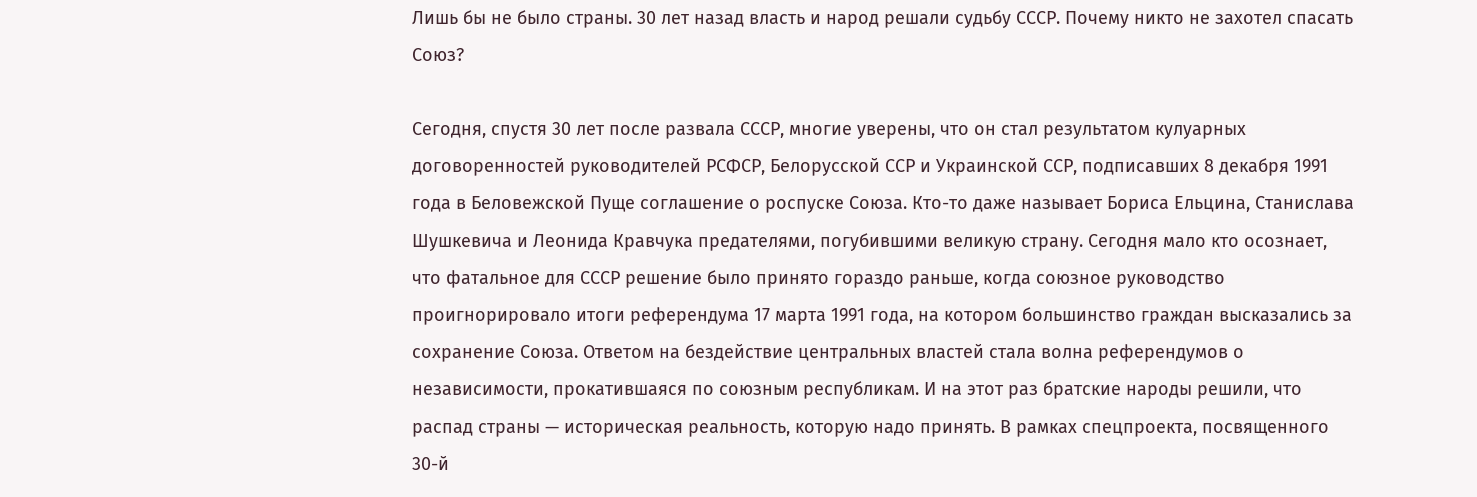Лишь бы не было страны. 30 лет назад власть и народ решали судьбу СССР. Почему никто не захотел спасать Союз?

Сегодня, спустя 30 лет после развала СССР, многие уверены, что он стал результатом кулуарных договоренностей руководителей РСФСР, Белорусской ССР и Украинской ССР, подписавших 8 декабря 1991 года в Беловежской Пуще соглашение о роспуске Союза. Кто-то даже называет Бориса Ельцина, Станислава Шушкевича и Леонида Кравчука предателями, погубившими великую страну. Сегодня мало кто осознает, что фатальное для СССР решение было принято гораздо раньше, когда союзное руководство проигнорировало итоги референдума 17 марта 1991 года, на котором большинство граждан высказались за сохранение Союза. Ответом на бездействие центральных властей стала волна референдумов о независимости, прокатившаяся по союзным республикам. И на этот раз братские народы решили, что распад страны — историческая реальность, которую надо принять. В рамках спецпроекта, посвященного 30-й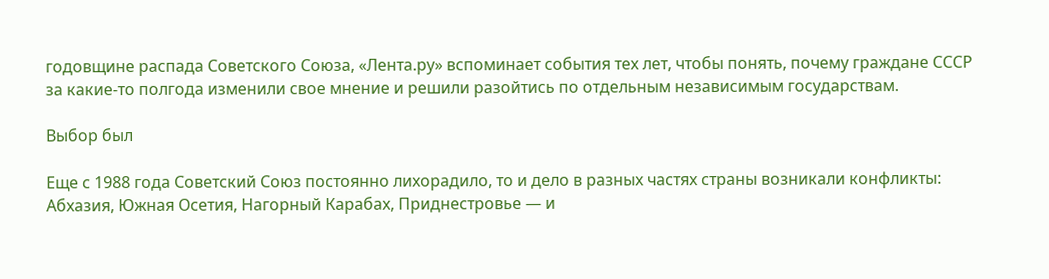годовщине распада Советского Союза, «Лента.ру» вспоминает события тех лет, чтобы понять, почему граждане СССР за какие-то полгода изменили свое мнение и решили разойтись по отдельным независимым государствам.

Выбор был

Еще с 1988 года Советский Союз постоянно лихорадило, то и дело в разных частях страны возникали конфликты: Абхазия, Южная Осетия, Нагорный Карабах, Приднестровье — и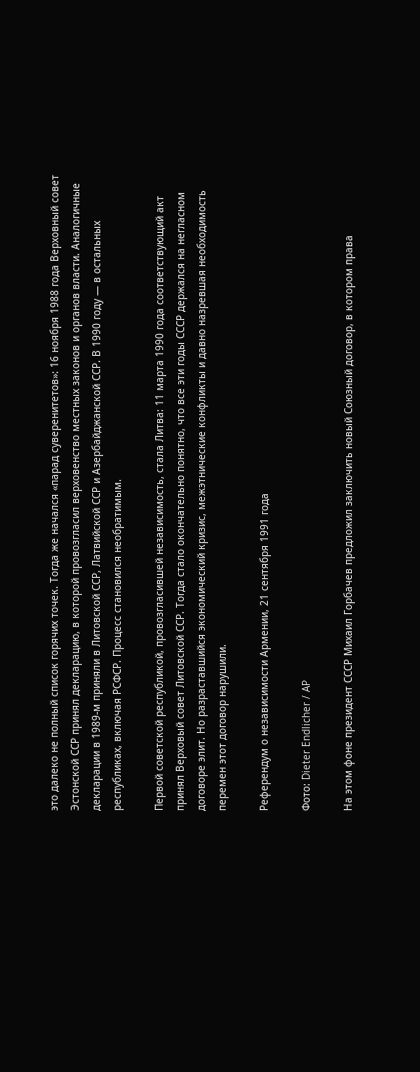это далеко не полный список горячих точек. Тогда же начался «парад суверенитетов»: 16 ноября 1988 года Верховный совет Эстонской ССР принял декларацию, в которой провозгласил верховенство местных законов и органов власти. Аналогичные декларации в 1989-м приняли в Литовской ССР, Латвийской ССР и Азербайджанской ССР. В 1990 году — в остальных республиках, включая РСФСР. Процесс становился необратимым.

Первой советской республикой, провозгласившей независимость, стала Литва: 11 марта 1990 года соответствующий акт принял Верховый совет Литовской ССР. Тогда стало окончательно понятно, что все эти годы СССР держался на негласном договоре элит. Но разраставшийся экономический кризис, межэтнические конфликты и давно назревшая необходимость перемен этот договор нарушили.

Референдум о независимости Армении, 21 сентября 1991 года

Фото: Dieter Endlicher / AP

На этом фоне президент СССР Михаил Горбачев предложил заключить новый Союзный договор, в котором права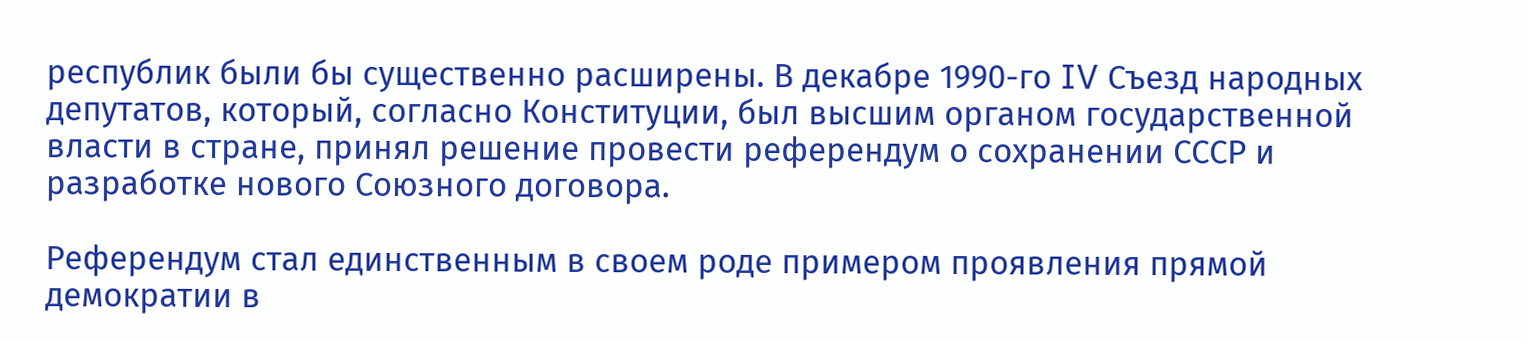республик были бы существенно расширены. В декабре 1990-го IV Съезд народных депутатов, который, согласно Конституции, был высшим органом государственной власти в стране, принял решение провести референдум о сохранении СССР и разработке нового Союзного договора.

Референдум стал единственным в своем роде примером проявления прямой демократии в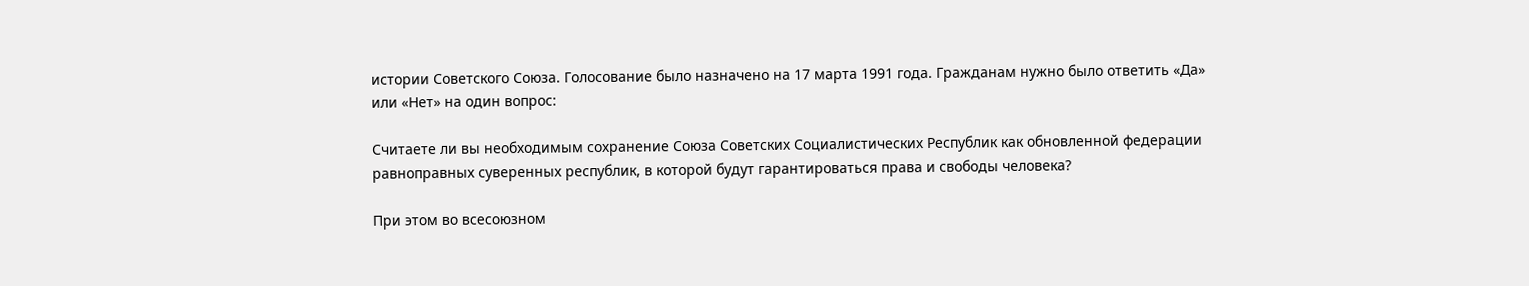истории Советского Союза. Голосование было назначено на 17 марта 1991 года. Гражданам нужно было ответить «Да» или «Нет» на один вопрос:

Считаете ли вы необходимым сохранение Союза Советских Социалистических Республик как обновленной федерации равноправных суверенных республик, в которой будут гарантироваться права и свободы человека?

При этом во всесоюзном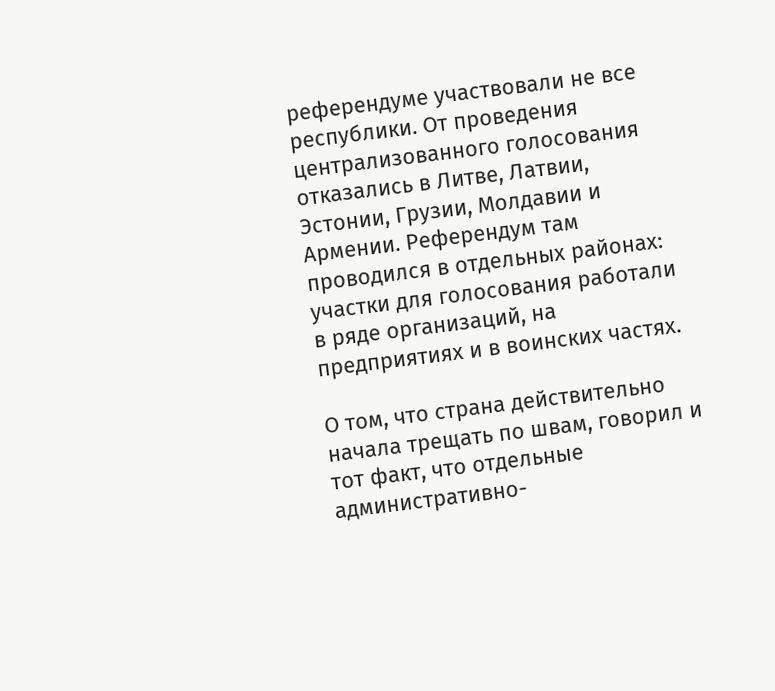референдуме участвовали не все республики. От проведения централизованного голосования отказались в Литве, Латвии, Эстонии, Грузии, Молдавии и Армении. Референдум там проводился в отдельных районах: участки для голосования работали в ряде организаций, на предприятиях и в воинских частях.

О том, что страна действительно начала трещать по швам, говорил и тот факт, что отдельные административно-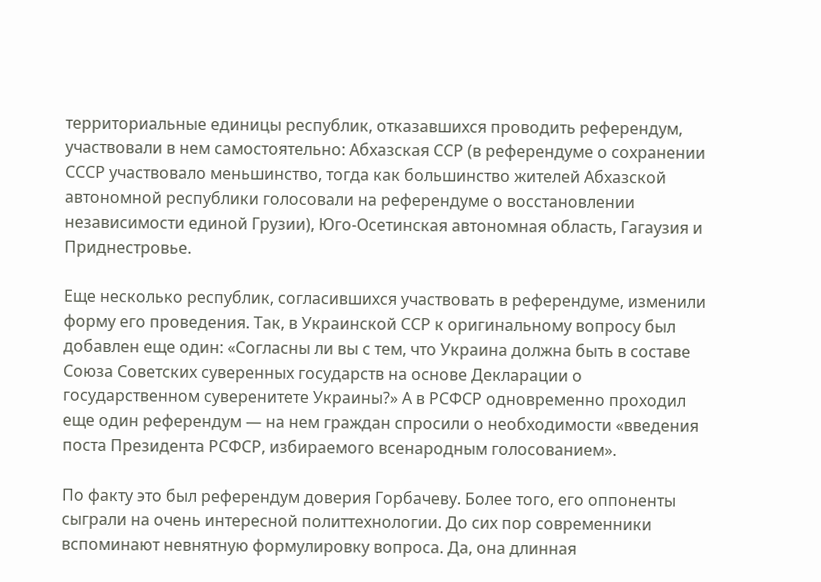территориальные единицы республик, отказавшихся проводить референдум, участвовали в нем самостоятельно: Абхазская ССР (в референдуме о сохранении СССР участвовало меньшинство, тогда как большинство жителей Абхазской автономной республики голосовали на референдуме о восстановлении независимости единой Грузии), Юго-Осетинская автономная область, Гагаузия и Приднестровье.

Еще несколько республик, согласившихся участвовать в референдуме, изменили форму его проведения. Так, в Украинской ССР к оригинальному вопросу был добавлен еще один: «Согласны ли вы с тем, что Украина должна быть в составе Союза Советских суверенных государств на основе Декларации о государственном суверенитете Украины?» А в РСФСР одновременно проходил еще один референдум — на нем граждан спросили о необходимости «введения поста Президента РСФСР, избираемого всенародным голосованием».

По факту это был референдум доверия Горбачеву. Более того, его оппоненты сыграли на очень интересной политтехнологии. До сих пор современники вспоминают невнятную формулировку вопроса. Да, она длинная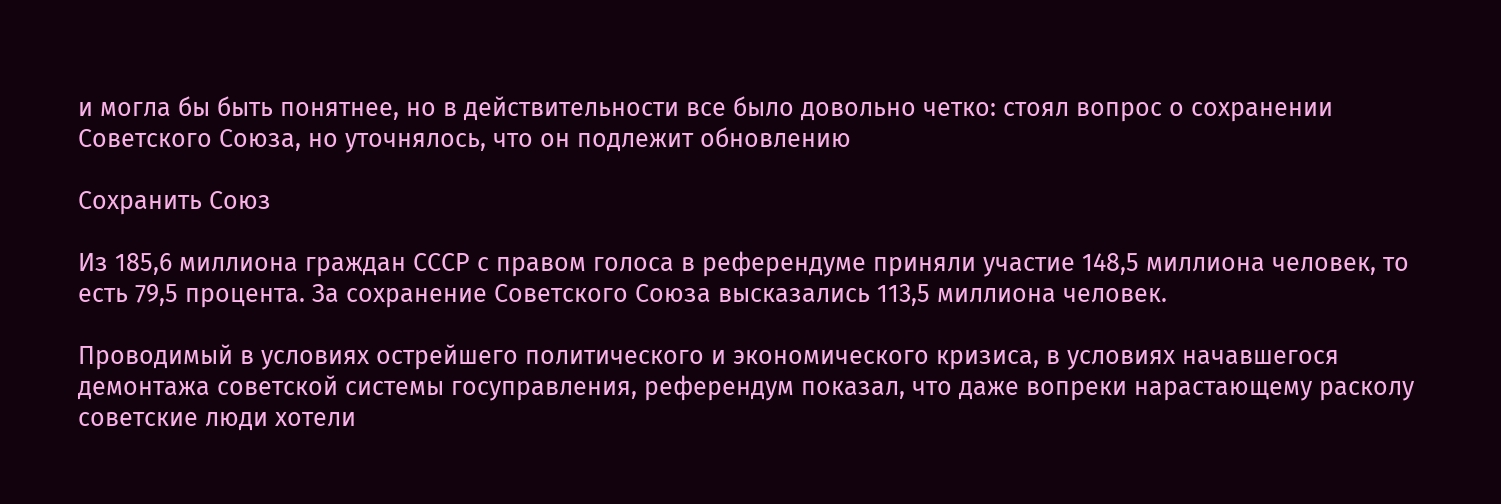и могла бы быть понятнее, но в действительности все было довольно четко: стоял вопрос о сохранении Советского Союза, но уточнялось, что он подлежит обновлению

Сохранить Союз

Из 185,6 миллиона граждан СССР с правом голоса в референдуме приняли участие 148,5 миллиона человек, то есть 79,5 процента. За сохранение Советского Союза высказались 113,5 миллиона человек.

Проводимый в условиях острейшего политического и экономического кризиса, в условиях начавшегося демонтажа советской системы госуправления, референдум показал, что даже вопреки нарастающему расколу советские люди хотели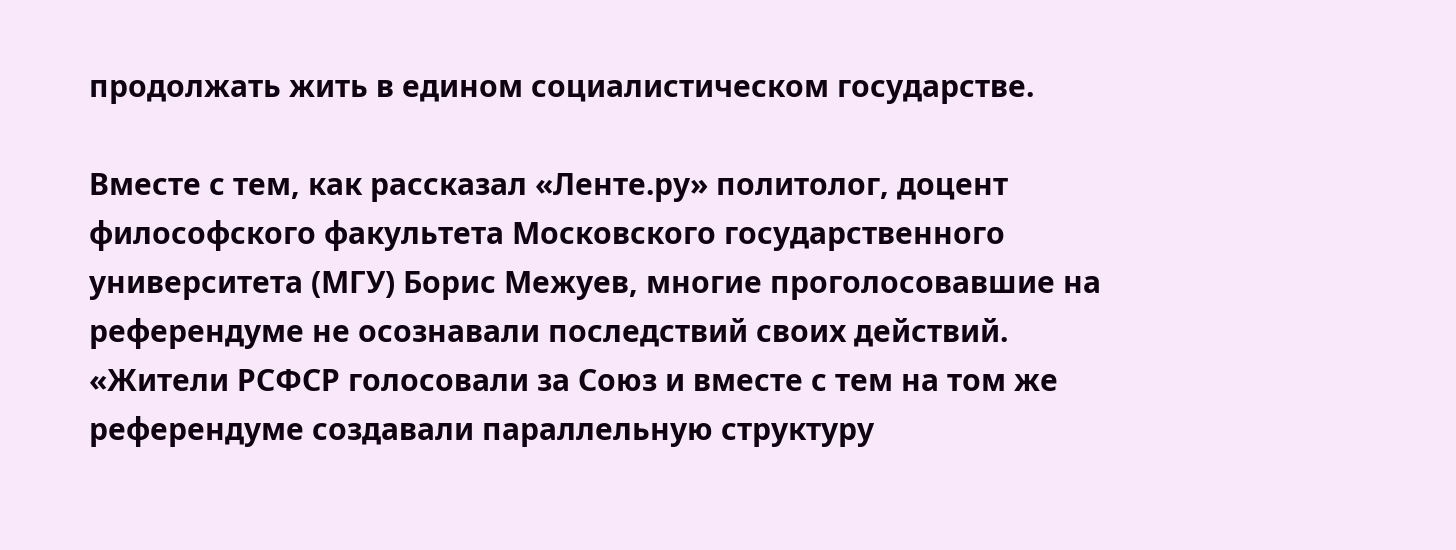продолжать жить в едином социалистическом государстве.

Вместе с тем, как рассказал «Ленте.ру» политолог, доцент философского факультета Московского государственного университета (МГУ) Борис Межуев, многие проголосовавшие на референдуме не осознавали последствий своих действий. «Жители РСФСР голосовали за Союз и вместе с тем на том же референдуме создавали параллельную структуру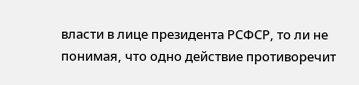власти в лице президента РСФСР, то ли не понимая, что одно действие противоречит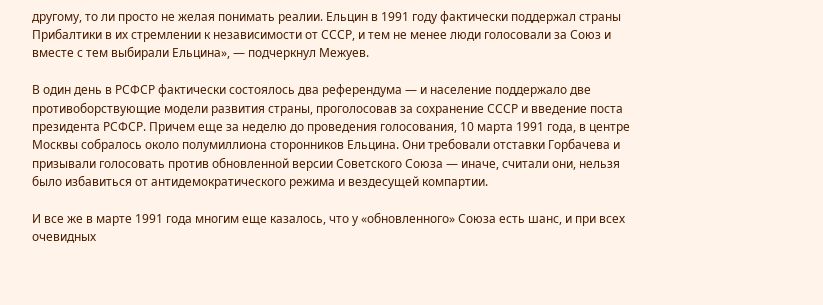другому, то ли просто не желая понимать реалии. Ельцин в 1991 году фактически поддержал страны Прибалтики в их стремлении к независимости от СССР, и тем не менее люди голосовали за Союз и вместе с тем выбирали Ельцина», — подчеркнул Межуев.

В один день в РСФСР фактически состоялось два референдума — и население поддержало две противоборствующие модели развития страны, проголосовав за сохранение СССР и введение поста президента РСФСР. Причем еще за неделю до проведения голосования, 10 марта 1991 года, в центре Москвы собралось около полумиллиона сторонников Ельцина. Они требовали отставки Горбачева и призывали голосовать против обновленной версии Советского Союза — иначе, считали они, нельзя было избавиться от антидемократического режима и вездесущей компартии.

И все же в марте 1991 года многим еще казалось, что у «обновленного» Союза есть шанс, и при всех очевидных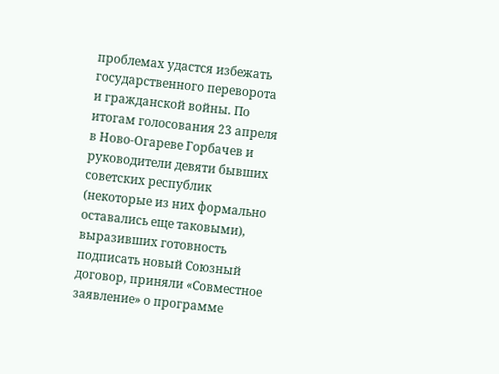проблемах удастся избежать государственного переворота и гражданской войны. По итогам голосования 23 апреля в Ново-Огареве Горбачев и руководители девяти бывших советских республик (некоторые из них формально оставались еще таковыми), выразивших готовность подписать новый Союзный договор, приняли «Совместное заявление» о программе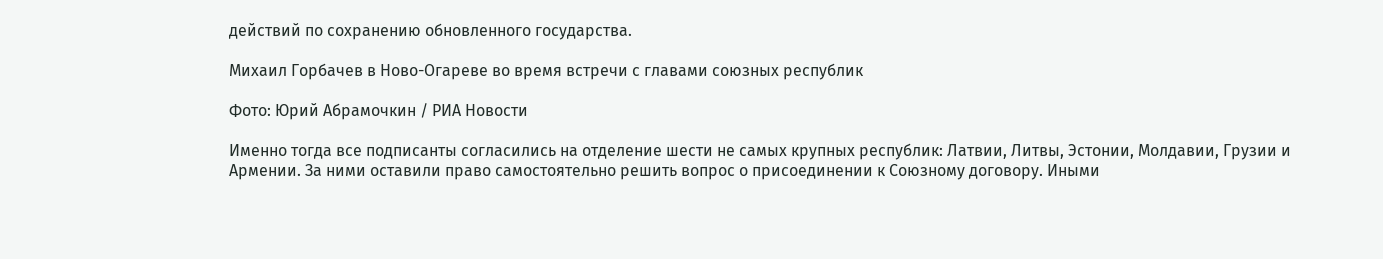действий по сохранению обновленного государства.

Михаил Горбачев в Ново-Огареве во время встречи с главами союзных республик

Фото: Юрий Абрамочкин / РИА Новости

Именно тогда все подписанты согласились на отделение шести не самых крупных республик: Латвии, Литвы, Эстонии, Молдавии, Грузии и Армении. За ними оставили право самостоятельно решить вопрос о присоединении к Союзному договору. Иными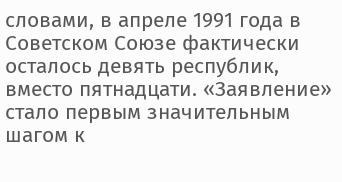словами, в апреле 1991 года в Советском Союзе фактически осталось девять республик, вместо пятнадцати. «Заявление» стало первым значительным шагом к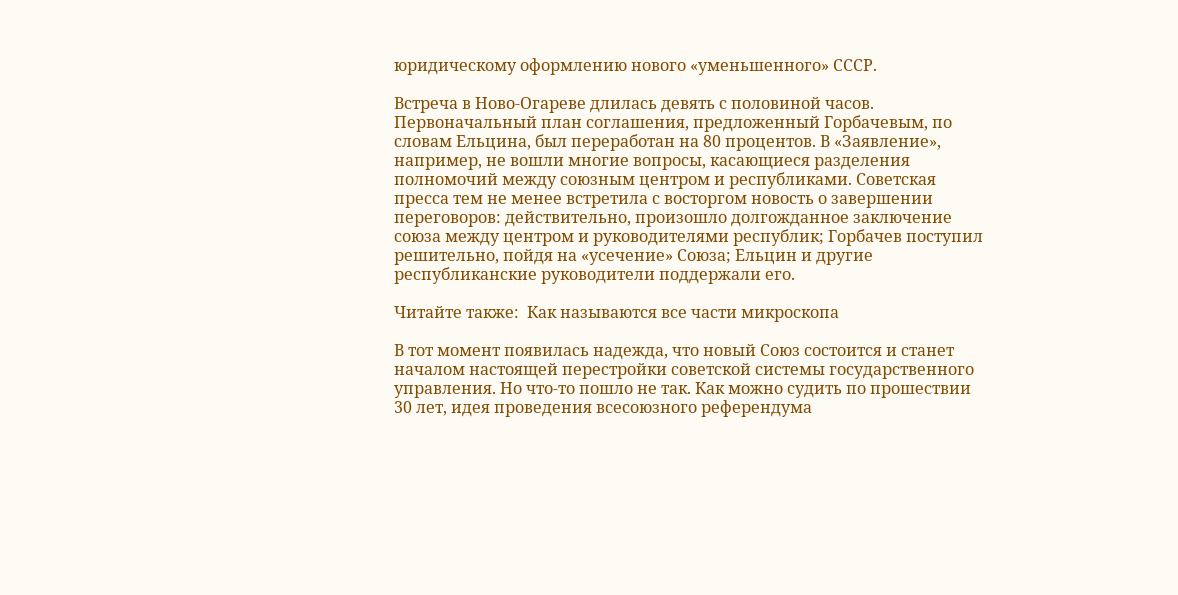юридическому оформлению нового «уменьшенного» СССР.

Встреча в Ново-Огареве длилась девять с половиной часов. Первоначальный план соглашения, предложенный Горбачевым, по словам Ельцина, был переработан на 80 процентов. В «Заявление», например, не вошли многие вопросы, касающиеся разделения полномочий между союзным центром и республиками. Советская пресса тем не менее встретила с восторгом новость о завершении переговоров: действительно, произошло долгожданное заключение союза между центром и руководителями республик; Горбачев поступил решительно, пойдя на «усечение» Союза; Ельцин и другие республиканские руководители поддержали его.

Читайте также:  Как называются все части микроскопа

В тот момент появилась надежда, что новый Союз состоится и станет началом настоящей перестройки советской системы государственного управления. Но что-то пошло не так. Как можно судить по прошествии 30 лет, идея проведения всесоюзного референдума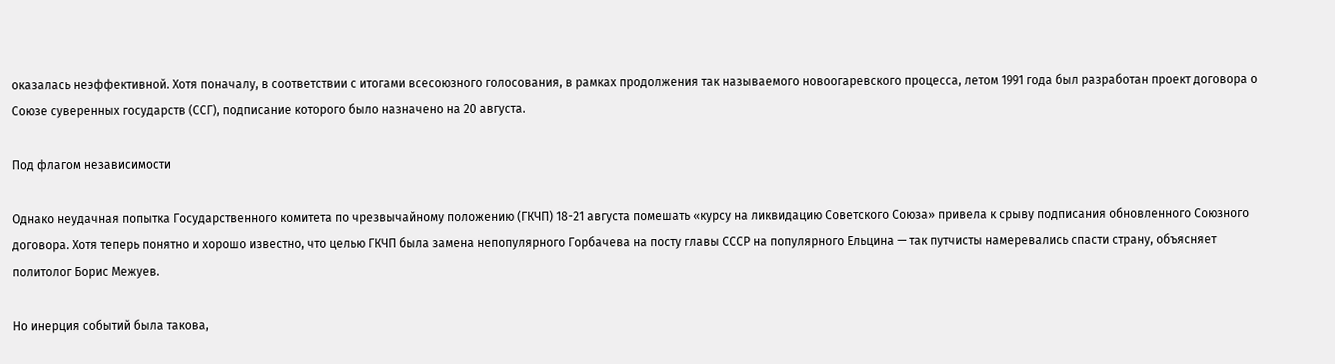оказалась неэффективной. Хотя поначалу, в соответствии с итогами всесоюзного голосования, в рамках продолжения так называемого новоогаревского процесса, летом 1991 года был разработан проект договора о Союзе суверенных государств (ССГ), подписание которого было назначено на 20 августа.

Под флагом независимости

Однако неудачная попытка Государственного комитета по чрезвычайному положению (ГКЧП) 18-21 августа помешать «курсу на ликвидацию Советского Союза» привела к срыву подписания обновленного Союзного договора. Хотя теперь понятно и хорошо известно, что целью ГКЧП была замена непопулярного Горбачева на посту главы СССР на популярного Ельцина — так путчисты намеревались спасти страну, объясняет политолог Борис Межуев.

Но инерция событий была такова,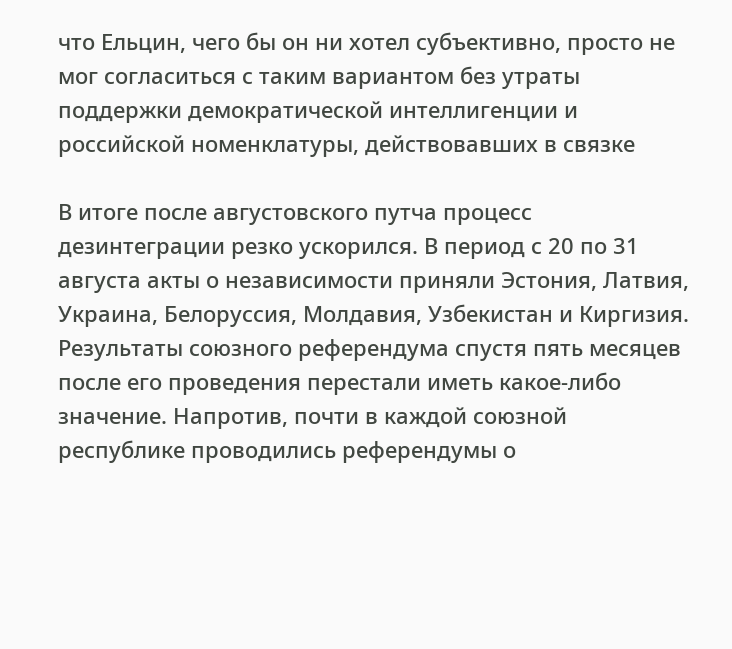что Ельцин, чего бы он ни хотел субъективно, просто не мог согласиться с таким вариантом без утраты поддержки демократической интеллигенции и российской номенклатуры, действовавших в связке

В итоге после августовского путча процесс дезинтеграции резко ускорился. В период с 20 по 31 августа акты о независимости приняли Эстония, Латвия, Украина, Белоруссия, Молдавия, Узбекистан и Киргизия. Результаты союзного референдума спустя пять месяцев после его проведения перестали иметь какое-либо значение. Напротив, почти в каждой союзной республике проводились референдумы о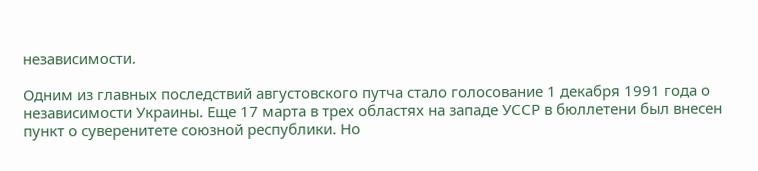независимости.

Одним из главных последствий августовского путча стало голосование 1 декабря 1991 года о независимости Украины. Еще 17 марта в трех областях на западе УССР в бюллетени был внесен пункт о суверенитете союзной республики. Но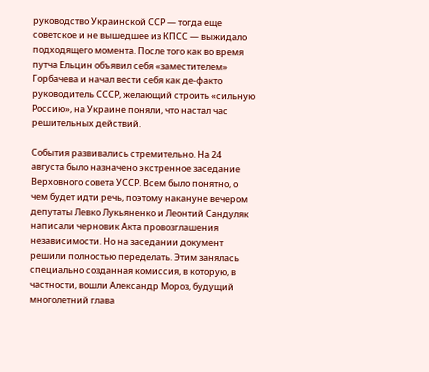руководство Украинской ССР — тогда еще советское и не вышедшее из КПСС — выжидало подходящего момента. После того как во время путча Ельцин объявил себя «заместителем» Горбачева и начал вести себя как де-факто руководитель СССР, желающий строить «сильную Россию», на Украине поняли, что настал час решительных действий.

События развивались стремительно. На 24 августа было назначено экстренное заседание Верховного совета УССР. Всем было понятно, о чем будет идти речь, поэтому накануне вечером депутаты Левко Лукьяненко и Леонтий Сандуляк написали черновик Акта провозглашения независимости. Но на заседании документ решили полностью переделать. Этим занялась специально созданная комиссия, в которую, в частности, вошли Александр Мороз, будущий многолетний глава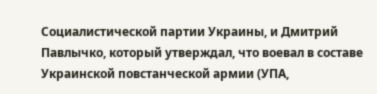Социалистической партии Украины, и Дмитрий Павлычко, который утверждал, что воевал в составе Украинской повстанческой армии (УПА,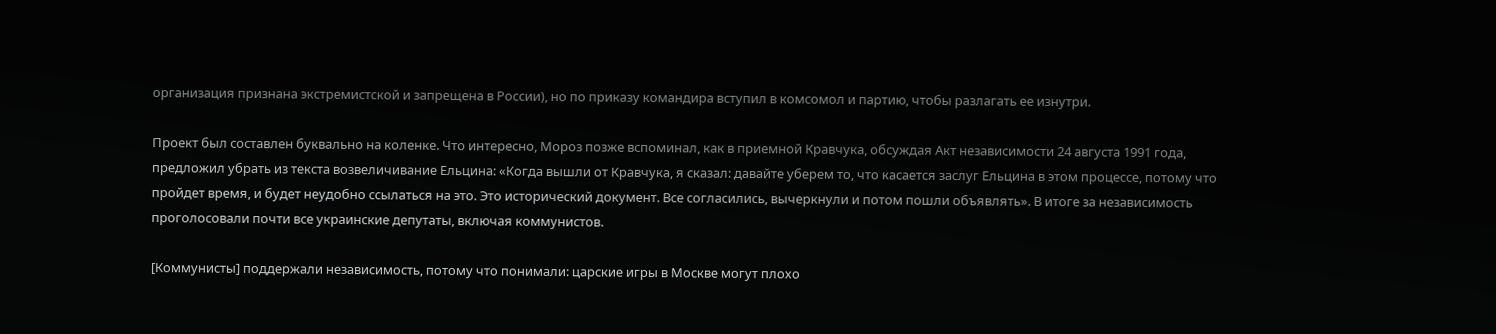организация признана экстремистской и запрещена в России), но по приказу командира вступил в комсомол и партию, чтобы разлагать ее изнутри.

Проект был составлен буквально на коленке. Что интересно, Мороз позже вспоминал, как в приемной Кравчука, обсуждая Акт независимости 24 августа 1991 года, предложил убрать из текста возвеличивание Ельцина: «Когда вышли от Кравчука, я сказал: давайте уберем то, что касается заслуг Ельцина в этом процессе, потому что пройдет время, и будет неудобно ссылаться на это. Это исторический документ. Все согласились, вычеркнули и потом пошли объявлять». В итоге за независимость проголосовали почти все украинские депутаты, включая коммунистов.

[Коммунисты] поддержали независимость, потому что понимали: царские игры в Москве могут плохо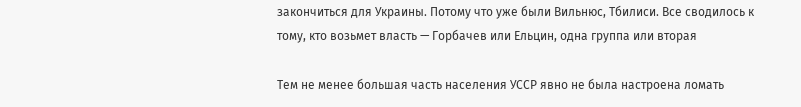закончиться для Украины. Потому что уже были Вильнюс, Тбилиси. Все сводилось к тому, кто возьмет власть — Горбачев или Ельцин, одна группа или вторая

Тем не менее большая часть населения УССР явно не была настроена ломать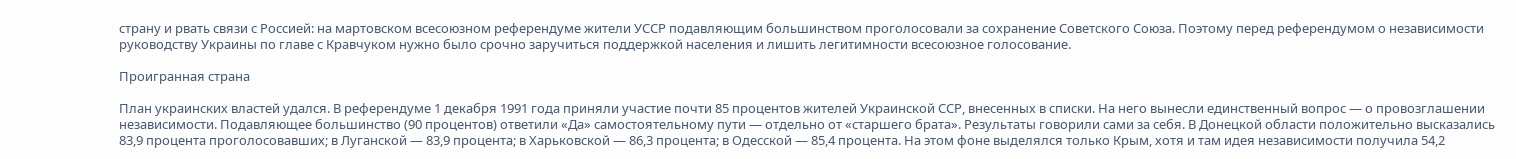страну и рвать связи с Россией: на мартовском всесоюзном референдуме жители УССР подавляющим большинством проголосовали за сохранение Советского Союза. Поэтому перед референдумом о независимости руководству Украины по главе с Кравчуком нужно было срочно заручиться поддержкой населения и лишить легитимности всесоюзное голосование.

Проигранная страна

План украинских властей удался. В референдуме 1 декабря 1991 года приняли участие почти 85 процентов жителей Украинской ССР, внесенных в списки. На него вынесли единственный вопрос — о провозглашении независимости. Подавляющее большинство (90 процентов) ответили «Да» самостоятельному пути — отдельно от «старшего брата». Результаты говорили сами за себя. В Донецкой области положительно высказались 83,9 процента проголосовавших; в Луганской — 83,9 процента; в Харьковской — 86,3 процента; в Одесской — 85,4 процента. На этом фоне выделялся только Крым, хотя и там идея независимости получила 54,2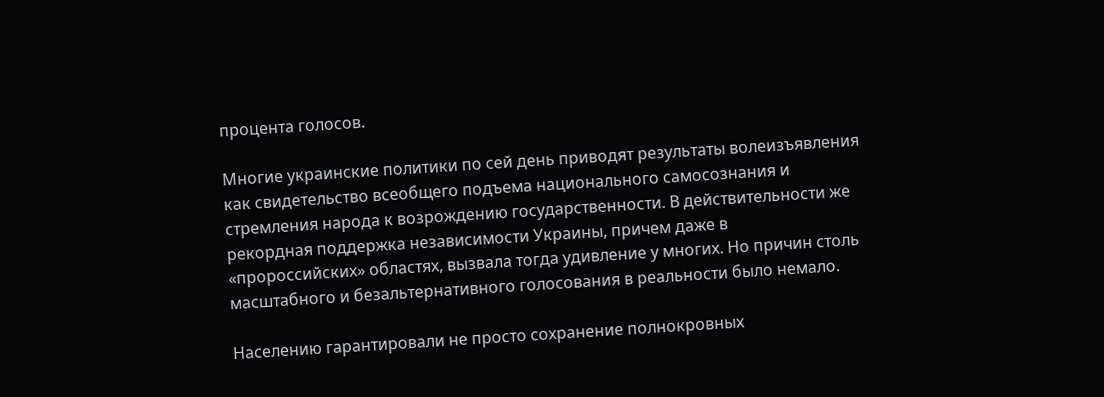процента голосов.

Многие украинские политики по сей день приводят результаты волеизъявления как свидетельство всеобщего подъема национального самосознания и стремления народа к возрождению государственности. В действительности же рекордная поддержка независимости Украины, причем даже в «пророссийских» областях, вызвала тогда удивление у многих. Но причин столь масштабного и безальтернативного голосования в реальности было немало.

Населению гарантировали не просто сохранение полнокровных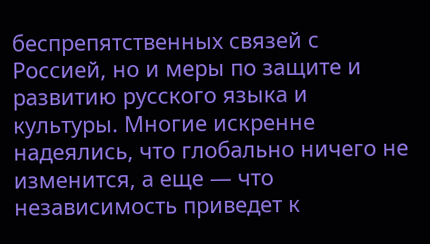беспрепятственных связей с Россией, но и меры по защите и развитию русского языка и культуры. Многие искренне надеялись, что глобально ничего не изменится, а еще — что независимость приведет к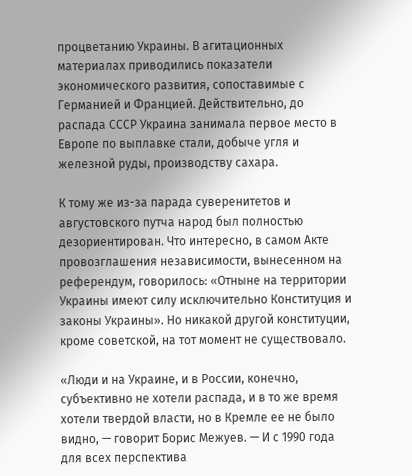процветанию Украины. В агитационных материалах приводились показатели экономического развития, сопоставимые с Германией и Францией. Действительно, до распада СССР Украина занимала первое место в Европе по выплавке стали, добыче угля и железной руды, производству сахара.

К тому же из-за парада суверенитетов и августовского путча народ был полностью дезориентирован. Что интересно, в самом Акте провозглашения независимости, вынесенном на референдум, говорилось: «Отныне на территории Украины имеют силу исключительно Конституция и законы Украины». Но никакой другой конституции, кроме советской, на тот момент не существовало.

«Люди и на Украине, и в России, конечно, субъективно не хотели распада, и в то же время хотели твердой власти, но в Кремле ее не было видно, — говорит Борис Межуев. — И с 1990 года для всех перспектива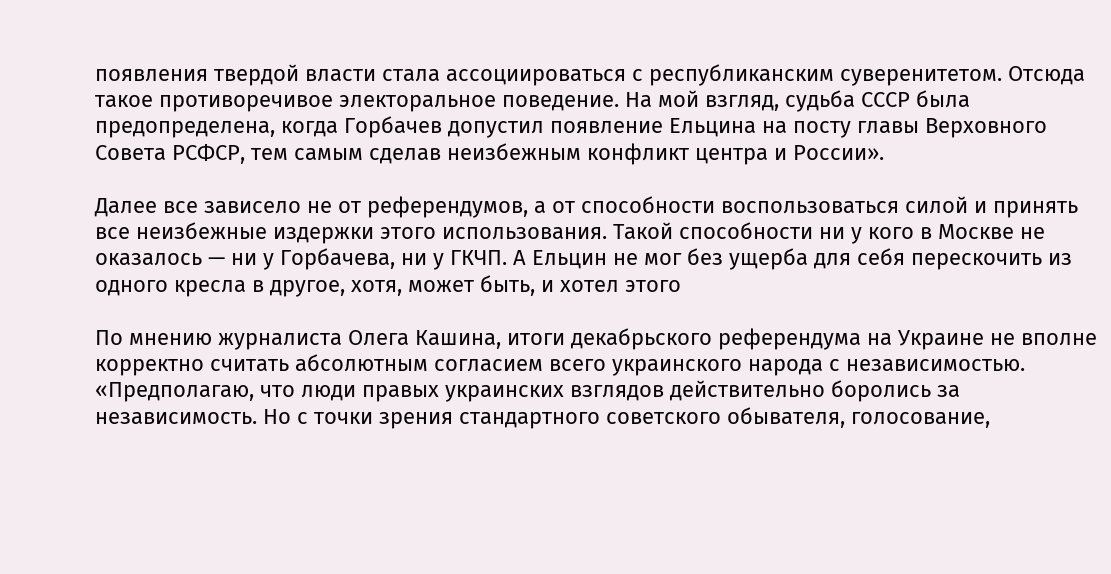появления твердой власти стала ассоциироваться с республиканским суверенитетом. Отсюда такое противоречивое электоральное поведение. На мой взгляд, судьба СССР была предопределена, когда Горбачев допустил появление Ельцина на посту главы Верховного Совета РСФСР, тем самым сделав неизбежным конфликт центра и России».

Далее все зависело не от референдумов, а от способности воспользоваться силой и принять все неизбежные издержки этого использования. Такой способности ни у кого в Москве не оказалось — ни у Горбачева, ни у ГКЧП. А Ельцин не мог без ущерба для себя перескочить из одного кресла в другое, хотя, может быть, и хотел этого

По мнению журналиста Олега Кашина, итоги декабрьского референдума на Украине не вполне корректно считать абсолютным согласием всего украинского народа с независимостью. «Предполагаю, что люди правых украинских взглядов действительно боролись за независимость. Но с точки зрения стандартного советского обывателя, голосование,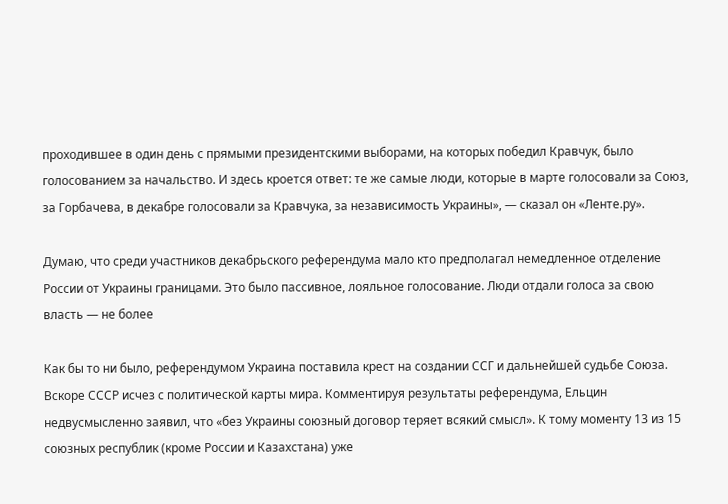проходившее в один день с прямыми президентскими выборами, на которых победил Кравчук, было голосованием за начальство. И здесь кроется ответ: те же самые люди, которые в марте голосовали за Союз, за Горбачева, в декабре голосовали за Кравчука, за независимость Украины», — сказал он «Ленте.ру».

Думаю, что среди участников декабрьского референдума мало кто предполагал немедленное отделение России от Украины границами. Это было пассивное, лояльное голосование. Люди отдали голоса за свою власть — не более

Как бы то ни было, референдумом Украина поставила крест на создании ССГ и дальнейшей судьбе Союза. Вскоре СССР исчез с политической карты мира. Комментируя результаты референдума, Ельцин недвусмысленно заявил, что «без Украины союзный договор теряет всякий смысл». К тому моменту 13 из 15 союзных республик (кроме России и Казахстана) уже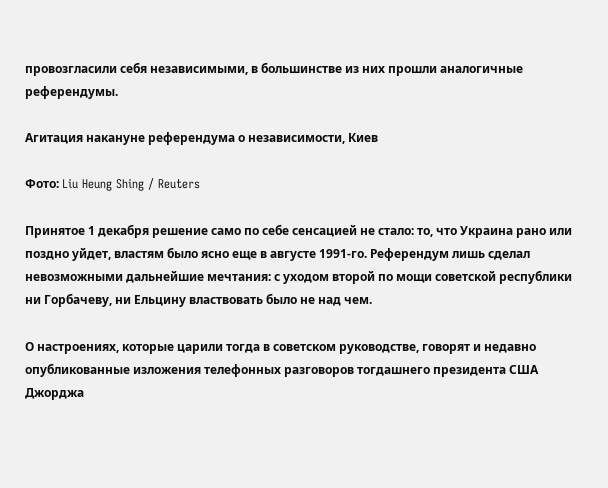провозгласили себя независимыми, в большинстве из них прошли аналогичные референдумы.

Агитация накануне референдума о независимости, Киев

Фото: Liu Heung Shing / Reuters

Принятое 1 декабря решение само по себе сенсацией не стало: то, что Украина рано или поздно уйдет, властям было ясно еще в августе 1991-го. Референдум лишь сделал невозможными дальнейшие мечтания: с уходом второй по мощи советской республики ни Горбачеву, ни Ельцину властвовать было не над чем.

О настроениях, которые царили тогда в советском руководстве, говорят и недавно опубликованные изложения телефонных разговоров тогдашнего президента США Джорджа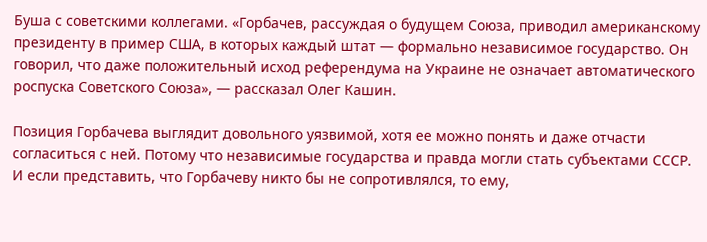Буша с советскими коллегами. «Горбачев, рассуждая о будущем Союза, приводил американскому президенту в пример США, в которых каждый штат — формально независимое государство. Он говорил, что даже положительный исход референдума на Украине не означает автоматического роспуска Советского Союза», — рассказал Олег Кашин.

Позиция Горбачева выглядит довольного уязвимой, хотя ее можно понять и даже отчасти согласиться с ней. Потому что независимые государства и правда могли стать субъектами СССР. И если представить, что Горбачеву никто бы не сопротивлялся, то ему,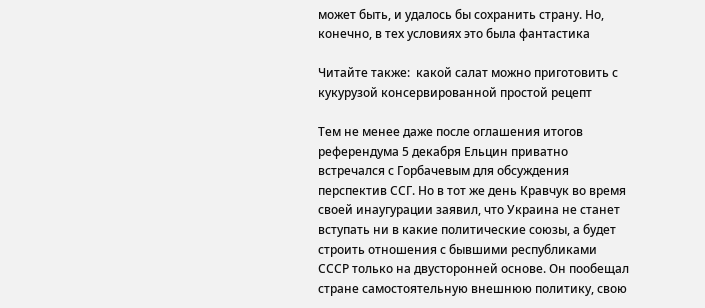может быть, и удалось бы сохранить страну. Но, конечно, в тех условиях это была фантастика

Читайте также:  какой салат можно приготовить с кукурузой консервированной простой рецепт

Тем не менее даже после оглашения итогов референдума 5 декабря Ельцин приватно встречался с Горбачевым для обсуждения перспектив ССГ. Но в тот же день Кравчук во время своей инаугурации заявил, что Украина не станет вступать ни в какие политические союзы, а будет строить отношения с бывшими республиками СССР только на двусторонней основе. Он пообещал стране самостоятельную внешнюю политику, свою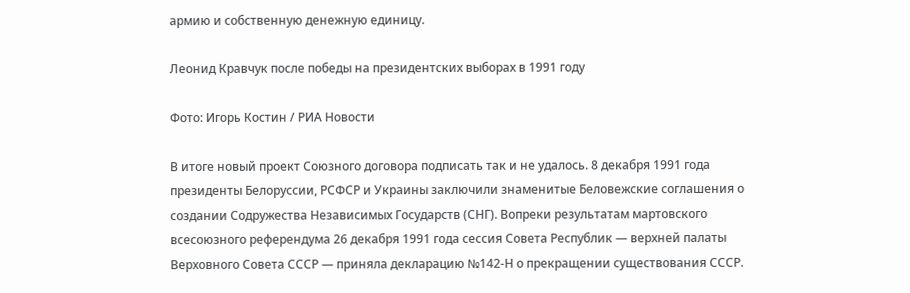армию и собственную денежную единицу.

Леонид Кравчук после победы на президентских выборах в 1991 году

Фото: Игорь Костин / РИА Новости

В итоге новый проект Союзного договора подписать так и не удалось. 8 декабря 1991 года президенты Белоруссии, РСФСР и Украины заключили знаменитые Беловежские соглашения о создании Содружества Независимых Государств (СНГ). Вопреки результатам мартовского всесоюзного референдума 26 декабря 1991 года сессия Совета Республик — верхней палаты Верховного Совета СССР — приняла декларацию №142-Н о прекращении существования СССР.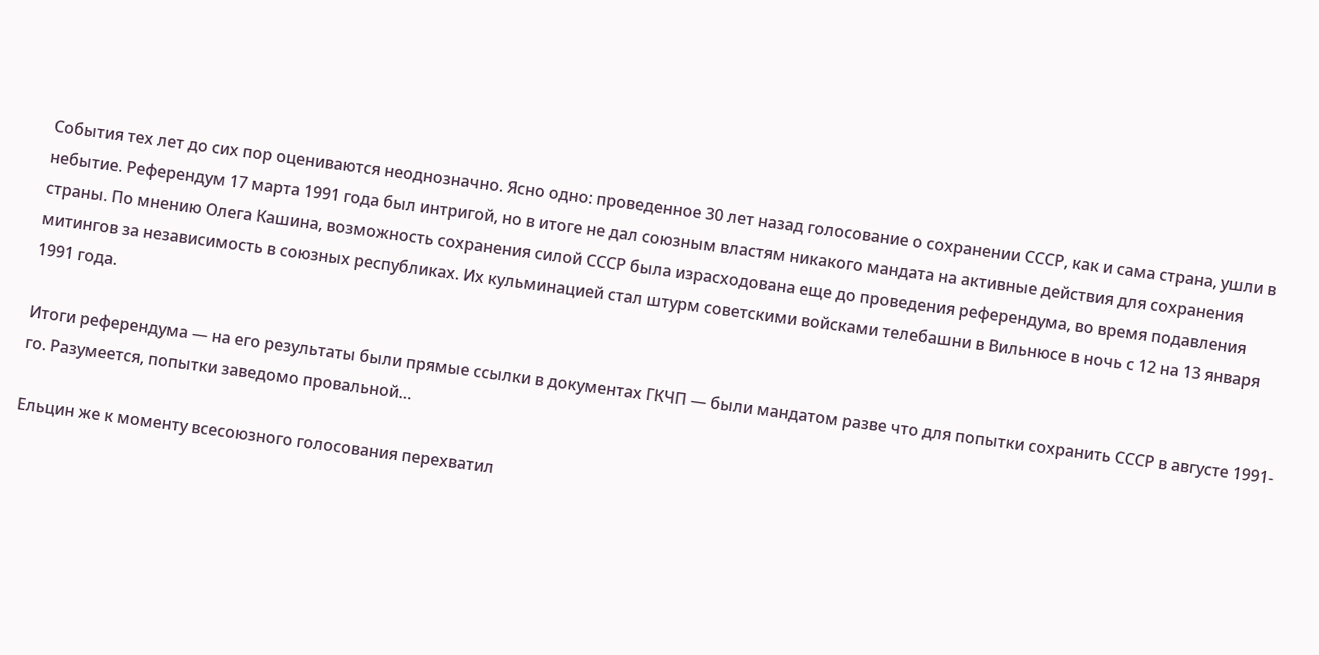События тех лет до сих пор оцениваются неоднозначно. Ясно одно: проведенное 30 лет назад голосование о сохранении СССР, как и сама страна, ушли в небытие. Референдум 17 марта 1991 года был интригой, но в итоге не дал союзным властям никакого мандата на активные действия для сохранения страны. По мнению Олега Кашина, возможность сохранения силой СССР была израсходована еще до проведения референдума, во время подавления митингов за независимость в союзных республиках. Их кульминацией стал штурм советскими войсками телебашни в Вильнюсе в ночь с 12 на 13 января 1991 года.

Итоги референдума — на его результаты были прямые ссылки в документах ГКЧП — были мандатом разве что для попытки сохранить СССР в августе 1991-го. Разумеется, попытки заведомо провальной…

Ельцин же к моменту всесоюзного голосования перехватил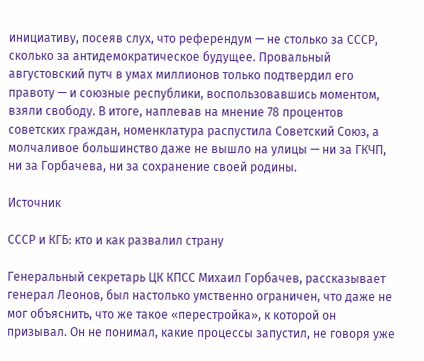инициативу, посеяв слух, что референдум — не столько за СССР, сколько за антидемократическое будущее. Провальный августовский путч в умах миллионов только подтвердил его правоту — и союзные республики, воспользовавшись моментом, взяли свободу. В итоге, наплевав на мнение 78 процентов советских граждан, номенклатура распустила Советский Союз, а молчаливое большинство даже не вышло на улицы — ни за ГКЧП, ни за Горбачева, ни за сохранение своей родины.

Источник

СССР и КГБ: кто и как развалил страну

Генеральный секретарь ЦК КПСС Михаил Горбачев, рассказывает генерал Леонов, был настолько умственно ограничен, что даже не мог объяснить, что же такое «перестройка», к которой он призывал. Он не понимал, какие процессы запустил, не говоря уже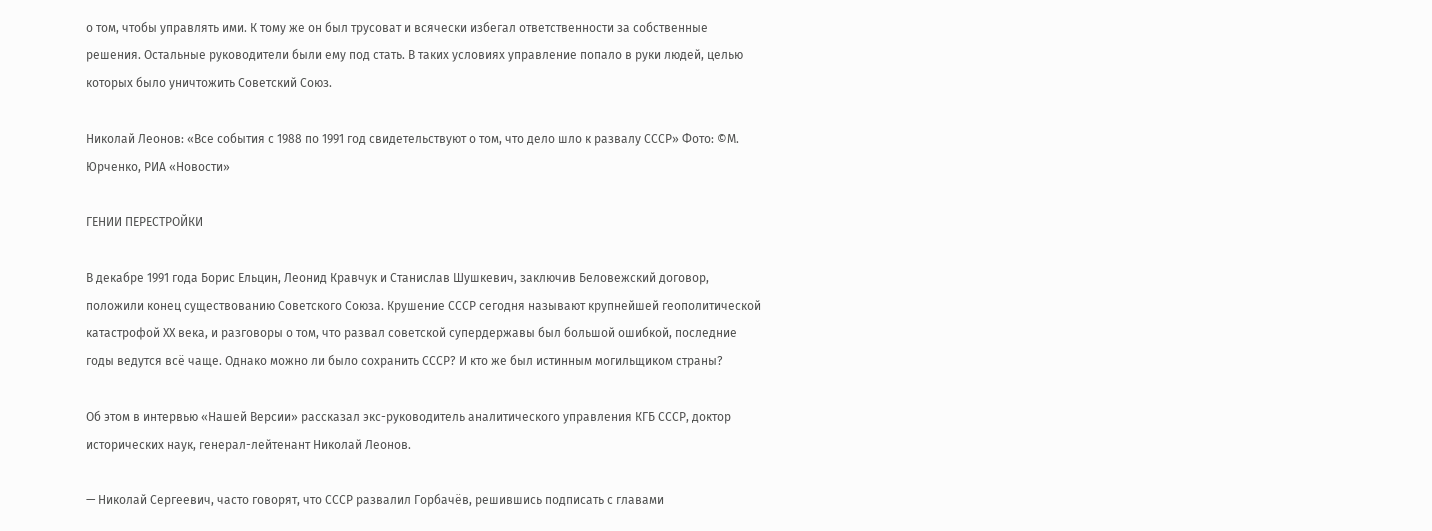о том, чтобы управлять ими. К тому же он был трусоват и всячески избегал ответственности за собственные решения. Остальные руководители были ему под стать. В таких условиях управление попало в руки людей, целью которых было уничтожить Советский Союз.

Николай Леонов: «Все события с 1988 по 1991 год свидетельствуют о том, что дело шло к развалу СССР» Фото: ©М. Юрченко, РИА «Новости»

ГЕНИИ ПЕРЕСТРОЙКИ

В декабре 1991 года Борис Ельцин, Леонид Кравчук и Станислав Шушкевич, заключив Беловежский договор, положили конец существованию Советского Союза. Крушение СССР сегодня называют крупнейшей геополитической катастрофой ХХ века, и разговоры о том, что развал советской супердержавы был большой ошибкой, последние годы ведутся всё чаще. Однако можно ли было сохранить СССР? И кто же был истинным могильщиком страны?

Об этом в интервью «Нашей Версии» рассказал экс-руководитель аналитического управления КГБ СССР, доктор исторических наук, генерал-лейтенант Николай Леонов.

— Николай Сергеевич, часто говорят, что СССР развалил Горбачёв, решившись подписать с главами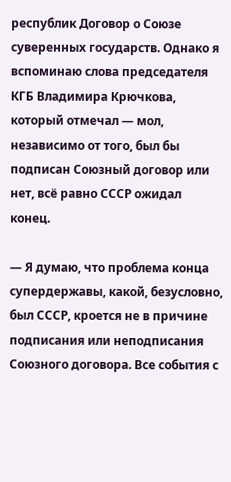республик Договор о Союзе суверенных государств. Однако я вспоминаю слова председателя КГБ Владимира Крючкова, который отмечал — мол, независимо от того, был бы подписан Союзный договор или нет, всё равно СССР ожидал конец.

— Я думаю, что проблема конца супердержавы, какой, безусловно, был СССР, кроется не в причине подписания или неподписания Союзного договора. Все события с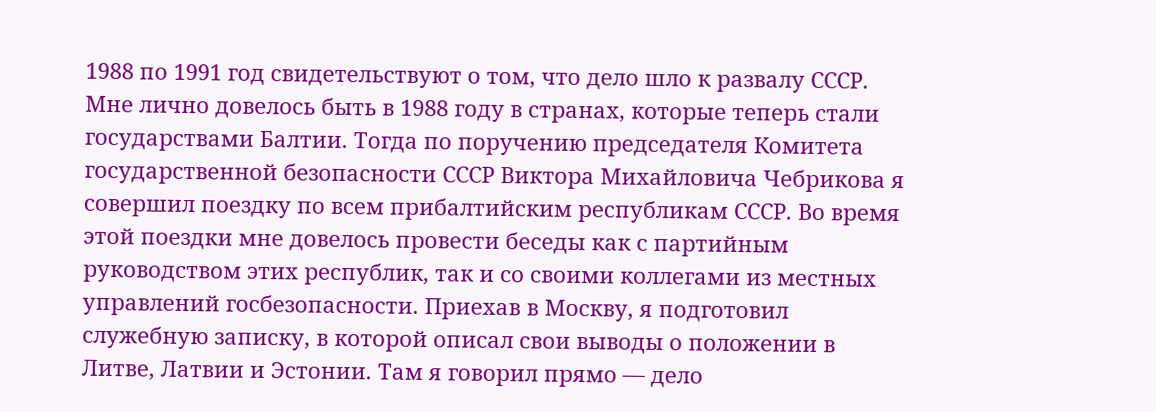1988 по 1991 год свидетельствуют о том, что дело шло к развалу СССР. Мне лично довелось быть в 1988 году в странах, которые теперь стали государствами Балтии. Тогда по поручению председателя Комитета государственной безопасности СССР Виктора Михайловича Чебрикова я совершил поездку по всем прибалтийским республикам СССР. Во время этой поездки мне довелось провести беседы как с партийным руководством этих республик, так и со своими коллегами из местных управлений госбезопасности. Приехав в Москву, я подготовил служебную записку, в которой описал свои выводы о положении в Литве, Латвии и Эстонии. Там я говорил прямо — дело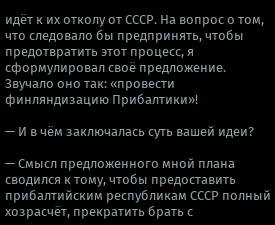идёт к их отколу от СССР. На вопрос о том, что следовало бы предпринять, чтобы предотвратить этот процесс, я сформулировал своё предложение. Звучало оно так: «провести финляндизацию Прибалтики»!

— И в чём заключалась суть вашей идеи?

— Смысл предложенного мной плана сводился к тому, чтобы предоставить прибалтийским республикам СССР полный хозрасчёт, прекратить брать с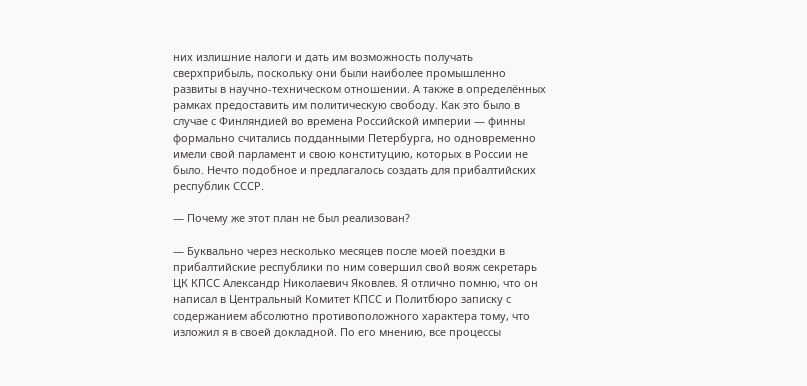них излишние налоги и дать им возможность получать сверхприбыль, поскольку они были наиболее промышленно развиты в научно-техническом отношении. А также в определённых рамках предоставить им политическую свободу. Как это было в случае с Финляндией во времена Российской империи — финны формально считались подданными Петербурга, но одновременно имели свой парламент и свою конституцию, которых в России не было. Нечто подобное и предлагалось создать для прибалтийских республик СССР.

— Почему же этот план не был реализован?

— Буквально через несколько месяцев после моей поездки в прибалтийские республики по ним совершил свой вояж секретарь ЦК КПСС Александр Николаевич Яковлев. Я отлично помню, что он написал в Центральный Комитет КПСС и Политбюро записку с содержанием абсолютно противоположного характера тому, что изложил я в своей докладной. По его мнению, все процессы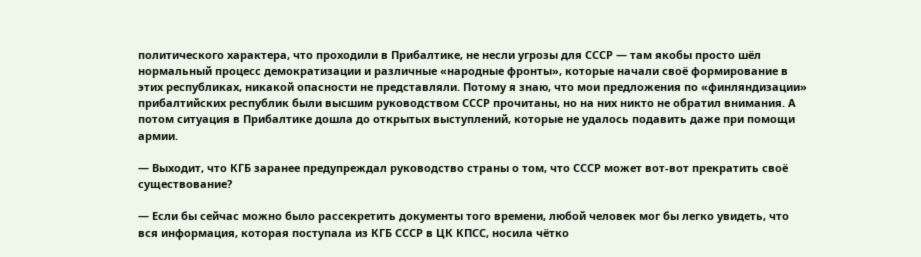политического характера, что проходили в Прибалтике, не несли угрозы для СССР — там якобы просто шёл нормальный процесс демократизации и различные «народные фронты», которые начали своё формирование в этих республиках, никакой опасности не представляли. Потому я знаю, что мои предложения по «финляндизации» прибалтийских республик были высшим руководством СССР прочитаны, но на них никто не обратил внимания. А потом ситуация в Прибалтике дошла до открытых выступлений, которые не удалось подавить даже при помощи армии.

— Выходит, что КГБ заранее предупреждал руководство страны о том, что СССР может вот-вот прекратить своё существование?

— Если бы сейчас можно было рассекретить документы того времени, любой человек мог бы легко увидеть, что вся информация, которая поступала из КГБ СССР в ЦК КПСС, носила чётко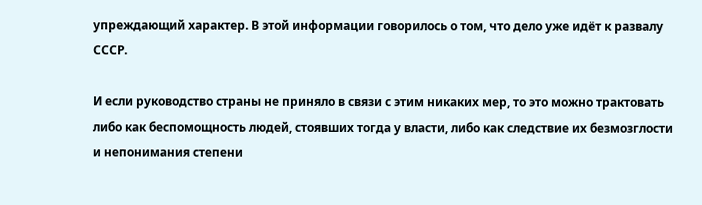упреждающий характер. В этой информации говорилось о том, что дело уже идёт к развалу СССР.

И если руководство страны не приняло в связи с этим никаких мер, то это можно трактовать либо как беспомощность людей, стоявших тогда у власти, либо как следствие их безмозглости и непонимания степени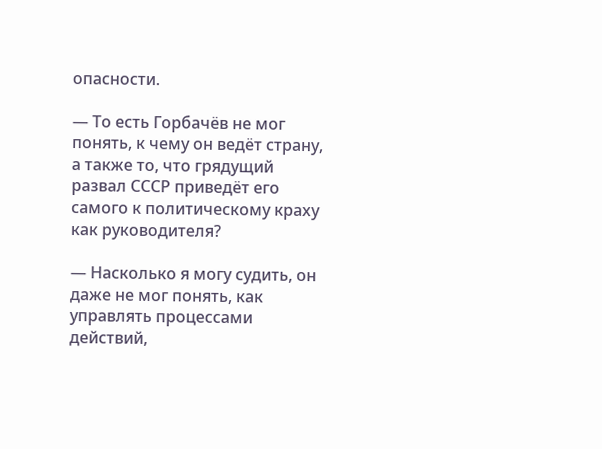опасности.

— То есть Горбачёв не мог понять, к чему он ведёт страну, а также то, что грядущий развал СССР приведёт его самого к политическому краху как руководителя?

— Насколько я могу судить, он даже не мог понять, как управлять процессами действий,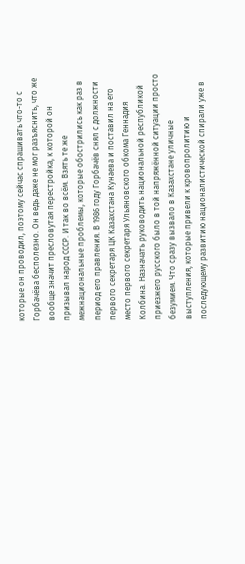которые он проводил, поэтому сейчас спрашивать что-то с Горбачёва бесполезно. Он ведь даже не мог разъяснить, что же вообще значит пресловутая перестройка, к которой он призывал народ СССР. И так во всём. Взять те же межнациональные проблемы, которые обострились как раз в период его правления. В 1986 году Горбачёв снял с должности первого секретаря ЦК Казахстана Кунаева и поставил на его место первого секретаря Ульяновского обкома Геннадия Колбина. Назначать руководить национальной республикой приезжего русского было в той напряжённой ситуации просто безумием. Что сразу вызвало в Казахстане уличные выступления, которые привели к кровопролитию и последующему развитию националистической спирали уже в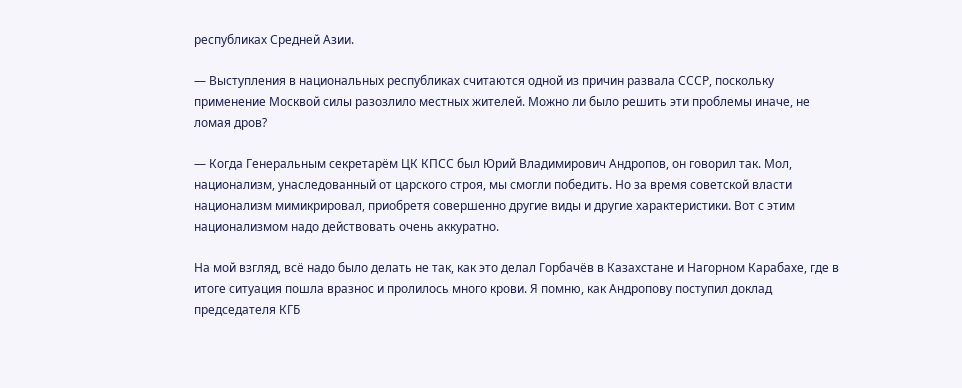республиках Средней Азии.

— Выступления в национальных республиках считаются одной из причин развала СССР, поскольку применение Москвой силы разозлило местных жителей. Можно ли было решить эти проблемы иначе, не ломая дров?

— Когда Генеральным секретарём ЦК КПСС был Юрий Владимирович Андропов, он говорил так. Мол, национализм, унаследованный от царского строя, мы смогли победить. Но за время советской власти национализм мимикрировал, приобретя совершенно другие виды и другие характеристики. Вот с этим национализмом надо действовать очень аккуратно.

На мой взгляд, всё надо было делать не так, как это делал Горбачёв в Казахстане и Нагорном Карабахе, где в итоге ситуация пошла вразнос и пролилось много крови. Я помню, как Андропову поступил доклад председателя КГБ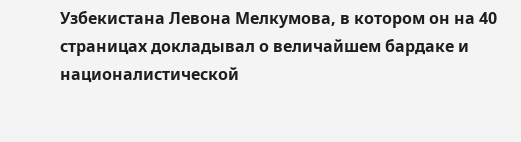Узбекистана Левона Мелкумова, в котором он на 40 страницах докладывал о величайшем бардаке и националистической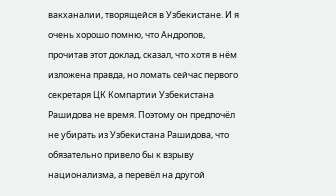вакханалии, творящейся в Узбекистане. И я очень хорошо помню, что Андропов, прочитав этот доклад, сказал, что хотя в нём изложена правда, но ломать сейчас первого секретаря ЦК Компартии Узбекистана Рашидова не время. Поэтому он предпочёл не убирать из Узбекистана Рашидова, что обязательно привело бы к взрыву национализма, а перевёл на другой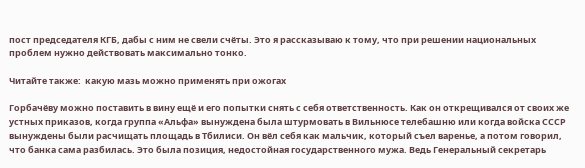пост председателя КГБ, дабы с ним не свели счёты. Это я рассказываю к тому, что при решении национальных проблем нужно действовать максимально тонко.

Читайте также:  какую мазь можно применять при ожогах

Горбачёву можно поставить в вину ещё и его попытки снять с себя ответственность. Как он открещивался от своих же устных приказов, когда группа «Альфа» вынуждена была штурмовать в Вильнюсе телебашню или когда войска СССР вынуждены были расчищать площадь в Тбилиси. Он вёл себя как мальчик, который съел варенье, а потом говорил, что банка сама разбилась. Это была позиция, недостойная государственного мужа. Ведь Генеральный секретарь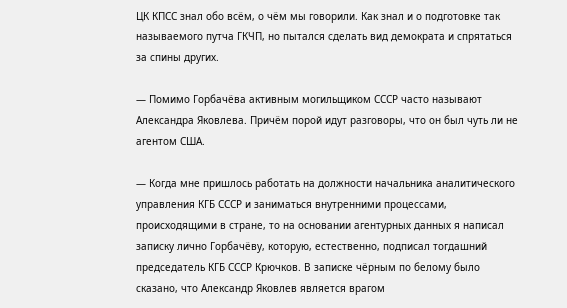ЦК КПСС знал обо всём, о чём мы говорили. Как знал и о подготовке так называемого путча ГКЧП, но пытался сделать вид демократа и спрятаться за спины других.

— Помимо Горбачёва активным могильщиком СССР часто называют Александра Яковлева. Причём порой идут разговоры, что он был чуть ли не агентом США.

— Когда мне пришлось работать на должности начальника аналитического управления КГБ СССР и заниматься внутренними процессами, происходящими в стране, то на основании агентурных данных я написал записку лично Горбачёву, которую, естественно, подписал тогдашний председатель КГБ СССР Крючков. В записке чёрным по белому было сказано, что Александр Яковлев является врагом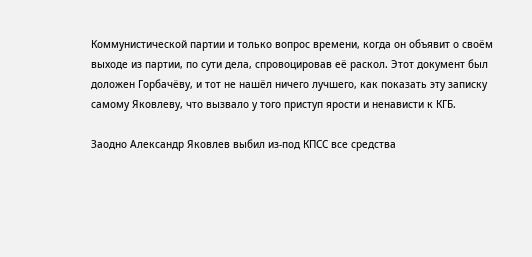Коммунистической партии и только вопрос времени, когда он объявит о своём выходе из партии, по сути дела, спровоцировав её раскол. Этот документ был доложен Горбачёву, и тот не нашёл ничего лучшего, как показать эту записку самому Яковлеву, что вызвало у того приступ ярости и ненависти к КГБ.

Заодно Александр Яковлев выбил из-под КПСС все средства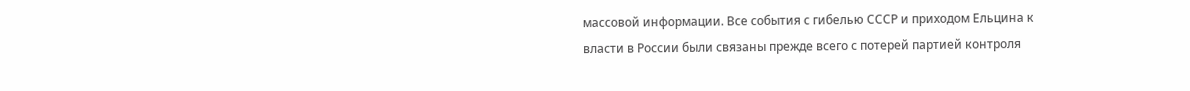массовой информации. Все события с гибелью СССР и приходом Ельцина к власти в России были связаны прежде всего с потерей партией контроля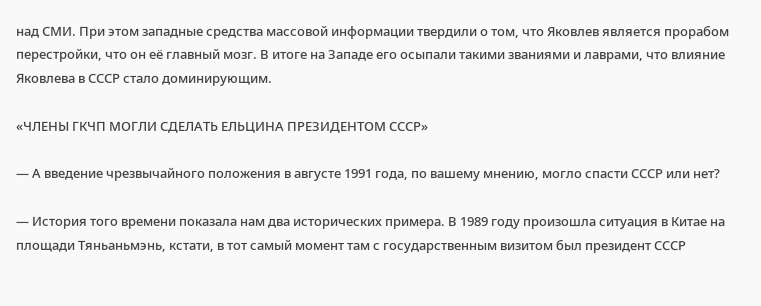над СМИ. При этом западные средства массовой информации твердили о том, что Яковлев является прорабом перестройки, что он её главный мозг. В итоге на Западе его осыпали такими званиями и лаврами, что влияние Яковлева в СССР стало доминирующим.

«ЧЛЕНЫ ГКЧП МОГЛИ СДЕЛАТЬ ЕЛЬЦИНА ПРЕЗИДЕНТОМ СССР»

— А введение чрезвычайного положения в августе 1991 года, по вашему мнению, могло спасти СССР или нет?

— История того времени показала нам два исторических примера. В 1989 году произошла ситуация в Китае на площади Тяньаньмэнь, кстати, в тот самый момент там с государственным визитом был президент СССР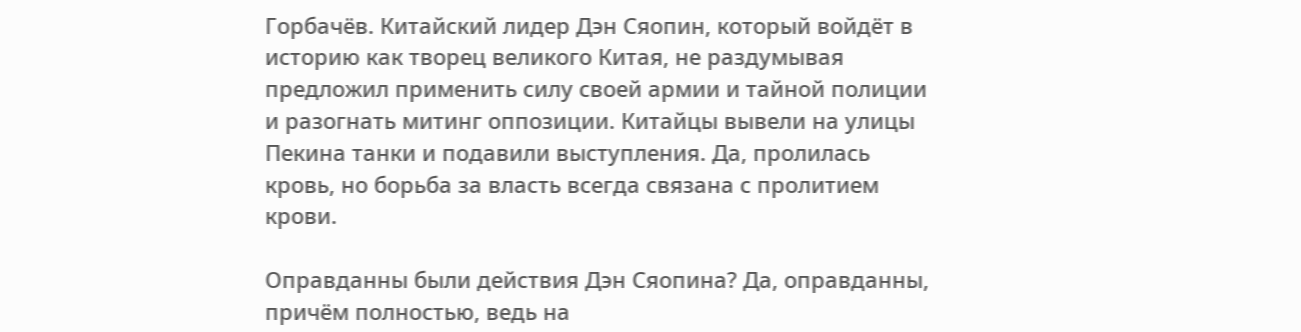Горбачёв. Китайский лидер Дэн Сяопин, который войдёт в историю как творец великого Китая, не раздумывая предложил применить силу своей армии и тайной полиции и разогнать митинг оппозиции. Китайцы вывели на улицы Пекина танки и подавили выступления. Да, пролилась кровь, но борьба за власть всегда связана с пролитием крови.

Оправданны были действия Дэн Сяопина? Да, оправданны, причём полностью, ведь на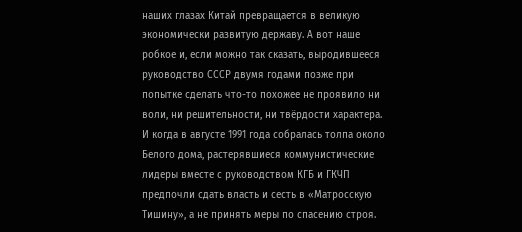наших глазах Китай превращается в великую экономически развитую державу. А вот наше робкое и, если можно так сказать, выродившееся руководство СССР двумя годами позже при попытке сделать что-то похожее не проявило ни воли, ни решительности, ни твёрдости характера. И когда в августе 1991 года собралась толпа около Белого дома, растерявшиеся коммунистические лидеры вместе с руководством КГБ и ГКЧП предпочли сдать власть и сесть в «Матросскую Тишину», а не принять меры по спасению строя.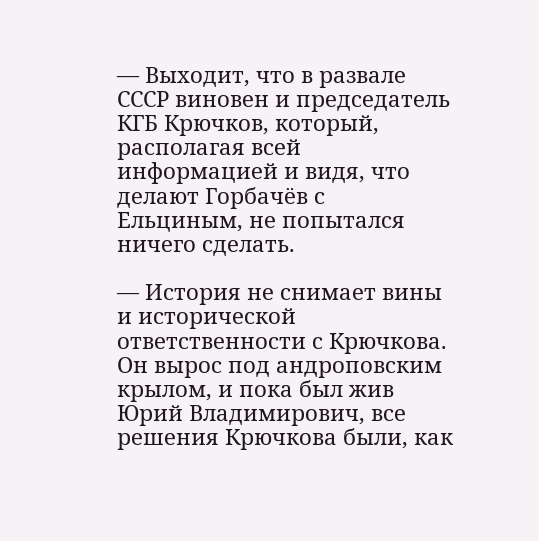— Выходит, что в развале СССР виновен и председатель КГБ Крючков, который, располагая всей информацией и видя, что делают Горбачёв с Ельциным, не попытался ничего сделать.

— История не снимает вины и исторической ответственности с Крючкова. Он вырос под андроповским крылом, и пока был жив Юрий Владимирович, все решения Крючкова были, как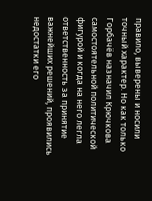правило, выверены и носили точный характер. Но как только Горбачёв назначил Крючкова самостоятельной политической фигурой и когда на него легла ответственность за принятие важнейших решений, проявились недостатки его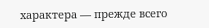характера — прежде всего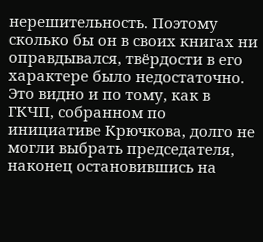нерешительность. Поэтому сколько бы он в своих книгах ни оправдывался, твёрдости в его характере было недостаточно. Это видно и по тому, как в ГКЧП, собранном по инициативе Крючкова, долго не могли выбрать председателя, наконец остановившись на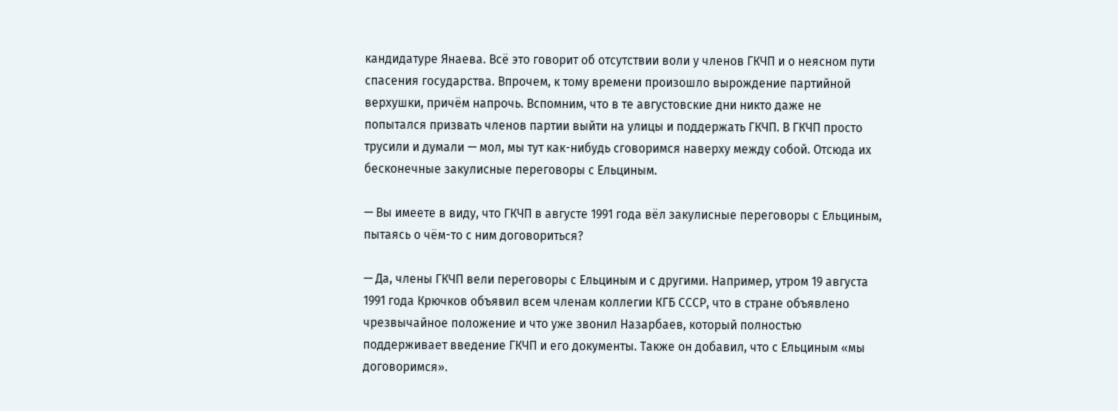кандидатуре Янаева. Всё это говорит об отсутствии воли у членов ГКЧП и о неясном пути спасения государства. Впрочем, к тому времени произошло вырождение партийной верхушки, причём напрочь. Вспомним, что в те августовские дни никто даже не попытался призвать членов партии выйти на улицы и поддержать ГКЧП. В ГКЧП просто трусили и думали — мол, мы тут как-нибудь сговоримся наверху между собой. Отсюда их бесконечные закулисные переговоры с Ельциным.

— Вы имеете в виду, что ГКЧП в августе 1991 года вёл закулисные переговоры с Ельциным, пытаясь о чём-то с ним договориться?

— Да, члены ГКЧП вели переговоры с Ельциным и с другими. Например, утром 19 августа 1991 года Крючков объявил всем членам коллегии КГБ СССР, что в стране объявлено чрезвычайное положение и что уже звонил Назарбаев, который полностью поддерживает введение ГКЧП и его документы. Также он добавил, что с Ельциным «мы договоримся».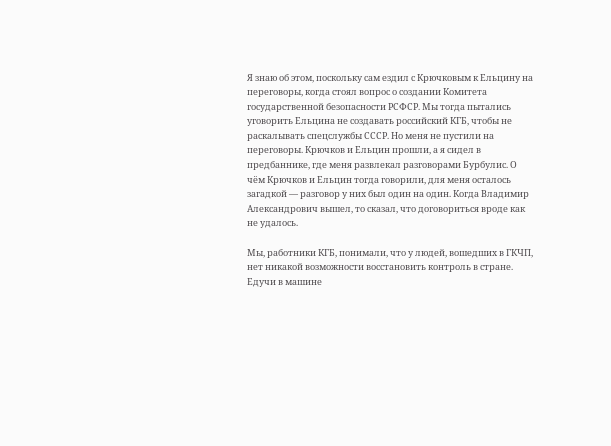Я знаю об этом, поскольку сам ездил с Крючковым к Ельцину на переговоры, когда стоял вопрос о создании Комитета государственной безопасности РСФСР. Мы тогда пытались уговорить Ельцина не создавать российский КГБ, чтобы не раскалывать спецслужбы СССР. Но меня не пустили на переговоры. Крючков и Ельцин прошли, а я сидел в предбаннике, где меня развлекал разговорами Бурбулис. О чём Крючков и Ельцин тогда говорили, для меня осталось загадкой — разговор у них был один на один. Когда Владимир Александрович вышел, то сказал, что договориться вроде как не удалось.

Мы, работники КГБ, понимали, что у людей, вошедших в ГКЧП, нет никакой возможности восстановить контроль в стране. Едучи в машине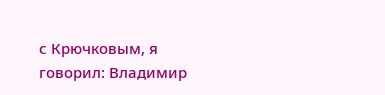с Крючковым, я говорил: Владимир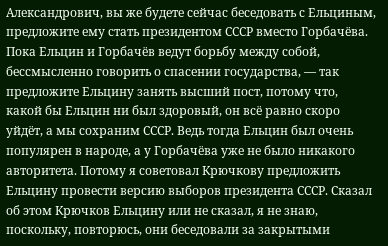Александрович, вы же будете сейчас беседовать с Ельциным, предложите ему стать президентом СССР вместо Горбачёва. Пока Ельцин и Горбачёв ведут борьбу между собой, бессмысленно говорить о спасении государства, — так предложите Ельцину занять высший пост, потому что, какой бы Ельцин ни был здоровый, он всё равно скоро уйдёт, а мы сохраним СССР. Ведь тогда Ельцин был очень популярен в народе, а у Горбачёва уже не было никакого авторитета. Потому я советовал Крючкову предложить Ельцину провести версию выборов президента СССР. Сказал об этом Крючков Ельцину или не сказал, я не знаю, поскольку, повторюсь, они беседовали за закрытыми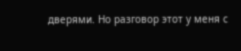дверями. Но разговор этот у меня с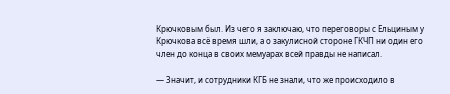Крючковым был. Из чего я заключаю, что переговоры с Ельциным у Крючкова всё время шли, а о закулисной стороне ГКЧП ни один его член до конца в своих мемуарах всей правды не написал.

— Значит, и сотрудники КГБ не знали, что же происходило в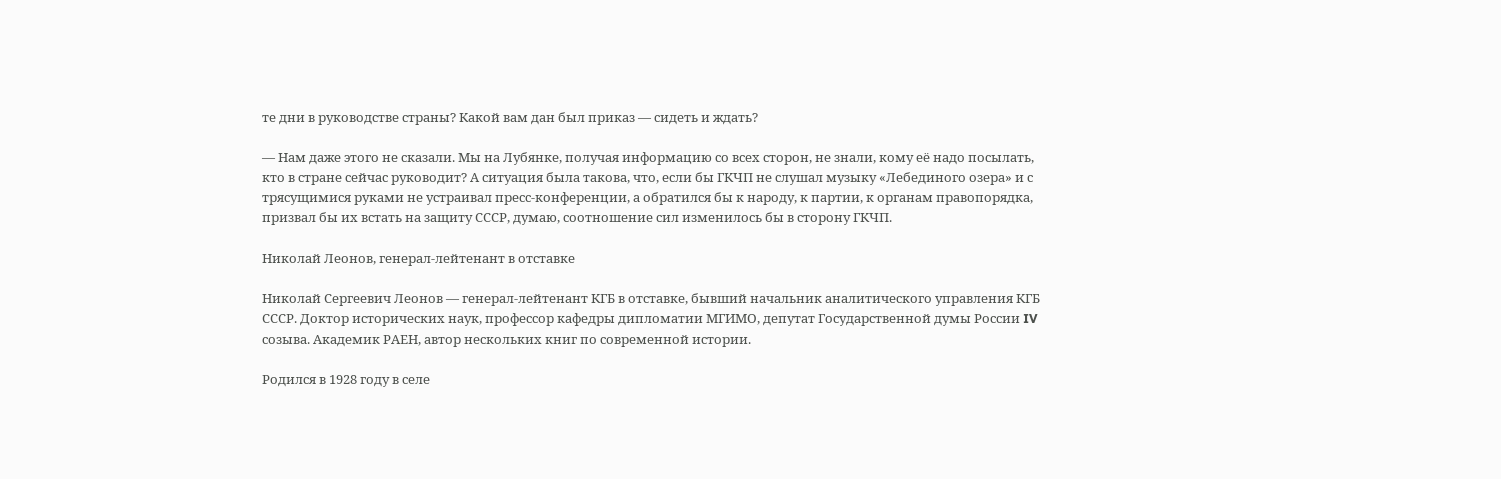те дни в руководстве страны? Какой вам дан был приказ — сидеть и ждать?

— Нам даже этого не сказали. Мы на Лубянке, получая информацию со всех сторон, не знали, кому её надо посылать, кто в стране сейчас руководит? А ситуация была такова, что, если бы ГКЧП не слушал музыку «Лебединого озера» и с трясущимися руками не устраивал пресс-конференции, а обратился бы к народу, к партии, к органам правопорядка, призвал бы их встать на защиту СССР, думаю, соотношение сил изменилось бы в сторону ГКЧП.

Николай Леонов, генерал-лейтенант в отставке

Николай Сергеевич Леонов — генерал-лейтенант КГБ в отставке, бывший начальник аналитического управления КГБ СССР. Доктор исторических наук, профессор кафедры дипломатии МГИМО, депутат Государственной думы России IV созыва. Академик РАЕН, автор нескольких книг по современной истории.

Родился в 1928 году в селе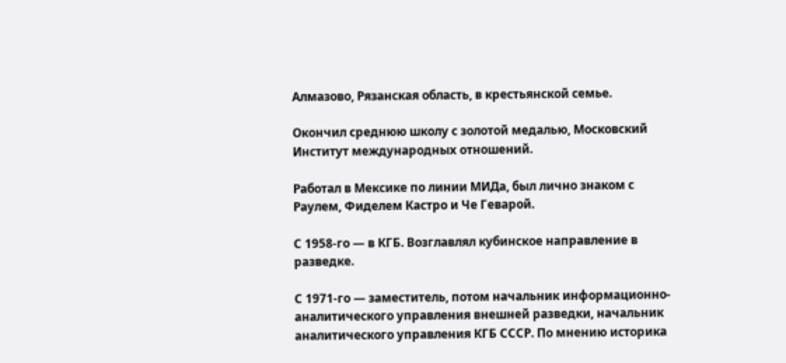Алмазово, Рязанская область, в крестьянской семье.

Окончил среднюю школу с золотой медалью, Московский Институт международных отношений.

Работал в Мексике по линии МИДа, был лично знаком с Раулем, Фиделем Кастро и Че Геварой.

С 1958-го — в КГБ. Возглавлял кубинское направление в разведке.

С 1971-го — заместитель, потом начальник информационно-аналитического управления внешней разведки, начальник аналитического управления КГБ СССР. По мнению историка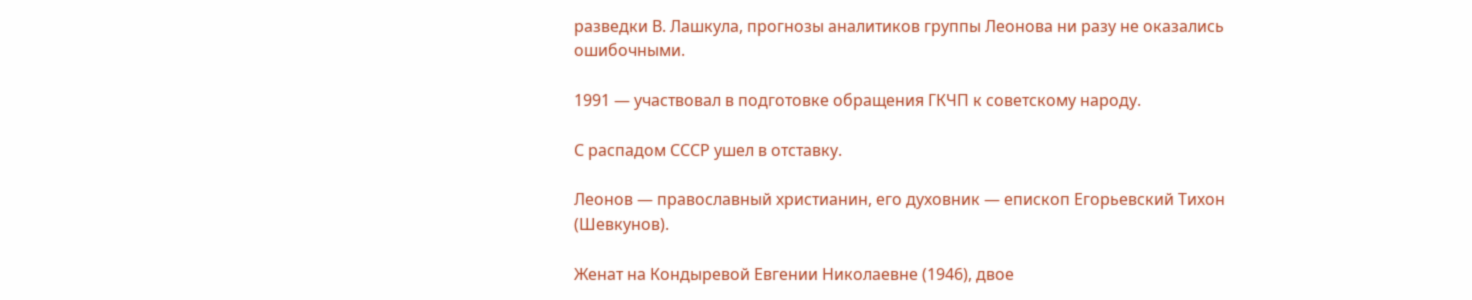разведки В. Лашкула, прогнозы аналитиков группы Леонова ни разу не оказались ошибочными.

1991 — участвовал в подготовке обращения ГКЧП к советскому народу.

С распадом СССР ушел в отставку.

Леонов — православный христианин, его духовник — епископ Егорьевский Тихон (Шевкунов).

Женат на Кондыревой Евгении Николаевне (1946), двое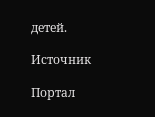детей.

Источник

Портал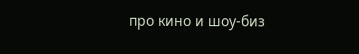про кино и шоу-биз